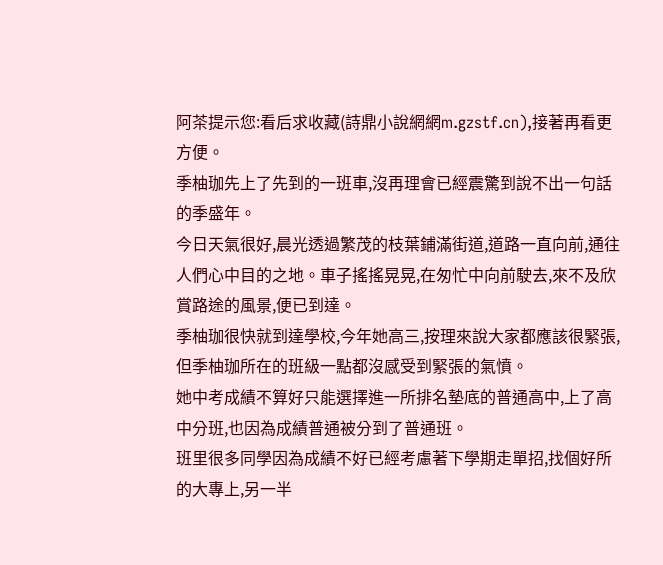阿茶提示您:看后求收藏(詩鼎小說網網m.gzstf.cn),接著再看更方便。
季柚珈先上了先到的一班車,沒再理會已經震驚到說不出一句話的季盛年。
今日天氣很好,晨光透過繁茂的枝葉鋪滿街道,道路一直向前,通往人們心中目的之地。車子搖搖晃晃,在匆忙中向前駛去,來不及欣賞路途的風景,便已到達。
季柚珈很快就到達學校,今年她高三,按理來說大家都應該很緊張,但季柚珈所在的班級一點都沒感受到緊張的氣憤。
她中考成績不算好只能選擇進一所排名墊底的普通高中,上了高中分班,也因為成績普通被分到了普通班。
班里很多同學因為成績不好已經考慮著下學期走單招,找個好所的大專上,另一半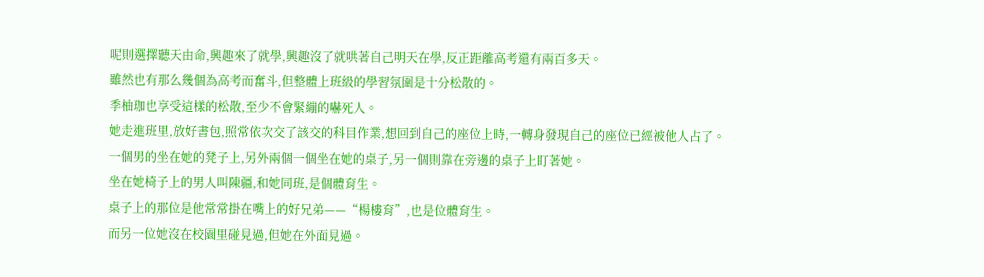呢則選擇聽天由命,興趣來了就學,興趣沒了就哄著自己明天在學,反正距離高考還有兩百多天。
雖然也有那么幾個為高考而奮斗,但整體上班級的學習氛圍是十分松散的。
季柚珈也享受這樣的松散,至少不會緊繃的嚇死人。
她走進班里,放好書包,照常依次交了該交的科目作業,想回到自己的座位上時,一轉身發現自己的座位已經被他人占了。
一個男的坐在她的凳子上,另外兩個一個坐在她的桌子,另一個則靠在旁邊的桌子上盯著她。
坐在她椅子上的男人叫陳疆,和她同班,是個體育生。
桌子上的那位是他常常掛在嘴上的好兄弟——“楊樓育”,也是位體育生。
而另一位她沒在校園里碰見過,但她在外面見過。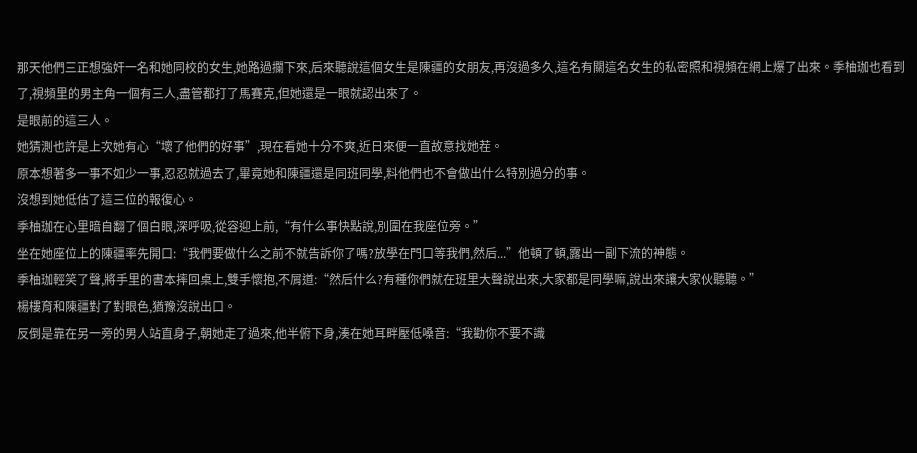那天他們三正想強奸一名和她同校的女生,她路過攔下來,后來聽說這個女生是陳疆的女朋友,再沒過多久,這名有關這名女生的私密照和視頻在網上爆了出來。季柚珈也看到了,視頻里的男主角一個有三人,盡管都打了馬賽克,但她還是一眼就認出來了。
是眼前的這三人。
她猜測也許是上次她有心“壞了他們的好事”,現在看她十分不爽,近日來便一直故意找她茬。
原本想著多一事不如少一事,忍忍就過去了,畢竟她和陳疆還是同班同學,料他們也不會做出什么特別過分的事。
沒想到她低估了這三位的報復心。
季柚珈在心里暗自翻了個白眼,深呼吸,從容迎上前,“有什么事快點說,別圍在我座位旁。”
坐在她座位上的陳疆率先開口:“我們要做什么之前不就告訴你了嗎?放學在門口等我們,然后...”他頓了頓,露出一副下流的神態。
季柚珈輕笑了聲,將手里的書本摔回桌上,雙手懷抱,不屑道:“然后什么?有種你們就在班里大聲說出來,大家都是同學嘛,說出來讓大家伙聽聽。”
楊樓育和陳疆對了對眼色,猶豫沒說出口。
反倒是靠在另一旁的男人站直身子,朝她走了過來,他半俯下身,湊在她耳畔壓低嗓音:“我勸你不要不識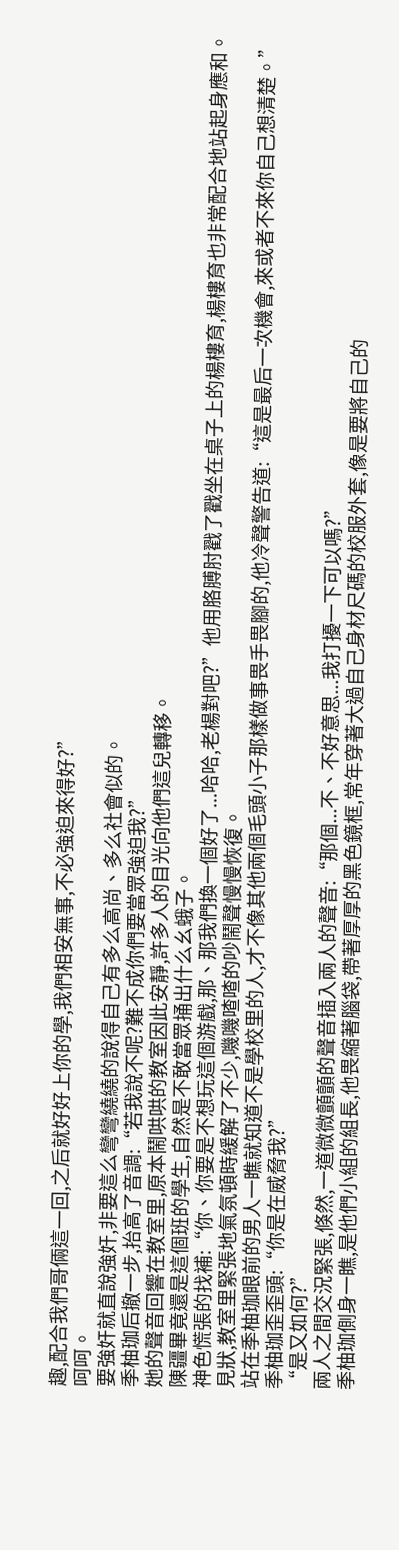趣,配合我們哥倆這一回,之后就好好上你的學,我們相安無事,不必強迫來得好?”
呵呵。
要強奸就直說強奸,非要這么彎彎繞繞的說得自己有多么高尚、多么社會似的。
季柚珈后撤一步,抬高了音調:“若我說不呢?難不成你們要當眾強迫我?”
她的聲音回響在教室里,原本鬧哄哄的教室因此安靜,許多人的目光向他們這兒轉移。
陳疆畢竟還是這個班的學生,自然是不敢當眾捅出什么幺蛾子。
神色慌張的找補:“你、你要是不想玩這個游戲,那、那我們換一個好了...哈哈,老楊對吧?”他用胳膊肘戳了戳坐在桌子上的楊樓育,楊樓育也非常配合地站起身應和。
見狀,教室里緊張地氣氛頓時緩解了不少,嘰嘰喳喳的吵鬧聲慢慢恢復。
站在季柚珈眼前的男人一瞧就知道不是學校里的人,才不像其他兩個毛頭小子那樣做事畏手畏腳的,他冷聲警告道:“這是最后一次機會,來或者不來你自己想清楚。”
季柚珈歪歪頭:“你是在威脅我?”
“是又如何?”
兩人之間交況緊張,倏然,一道微微顫顫的聲音插入兩人的聲音:“那個...不、不好意思...我打擾一下可以嗎?”
季柚珈側身一瞧,是他們小組的組長,他畏縮著腦袋,帶著厚厚的黑色鏡框,常年穿著大過自己身材尺碼的校服外套,像是要將自己的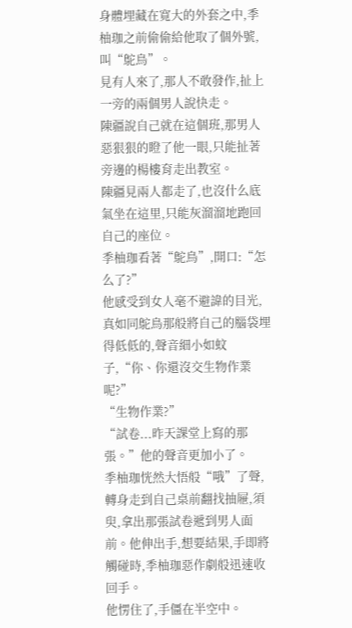身體埋藏在寬大的外套之中,季柚珈之前偷偷給他取了個外號,叫“鴕鳥”。
見有人來了,那人不敢發作,扯上一旁的兩個男人說快走。
陳疆說自己就在這個班,那男人惡狠狠的瞪了他一眼,只能扯著旁邊的楊樓育走出教室。
陳疆見兩人都走了,也沒什么底氣坐在這里,只能灰溜溜地跑回自己的座位。
季柚珈看著“鴕鳥”,開口:“怎么了?”
他感受到女人毫不避諱的目光,真如同鴕鳥那般將自己的腦袋埋得低低的,聲音細小如蚊子,“你、你還沒交生物作業呢?”
“生物作業?”
“試卷...昨天課堂上寫的那張。”他的聲音更加小了。
季柚珈恍然大悟般“哦”了聲,轉身走到自己桌前翻找抽屜,須臾,拿出那張試卷遞到男人面前。他伸出手,想要結果,手即將觸碰時,季柚珈惡作劇般迅速收回手。
他愣住了,手僵在半空中。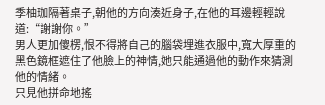季柚珈隔著桌子,朝他的方向湊近身子,在他的耳邊輕輕說道:“謝謝你。”
男人更加傻楞,恨不得將自己的腦袋埋進衣服中,寬大厚重的黑色鏡框遮住了他臉上的神情,她只能通過他的動作來猜測他的情緒。
只見他拼命地搖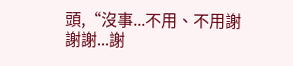頭,“沒事...不用、不用謝謝謝...謝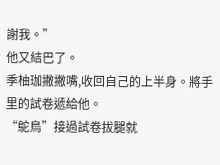謝我。”
他又結巴了。
季柚珈撇撇嘴,收回自己的上半身。將手里的試卷遞給他。
“鴕鳥”接過試卷拔腿就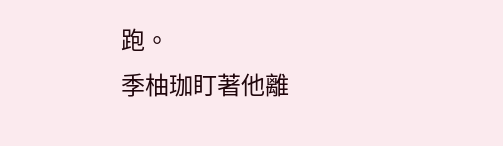跑。
季柚珈盯著他離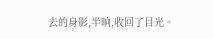去的身影,半晌,收回了目光。